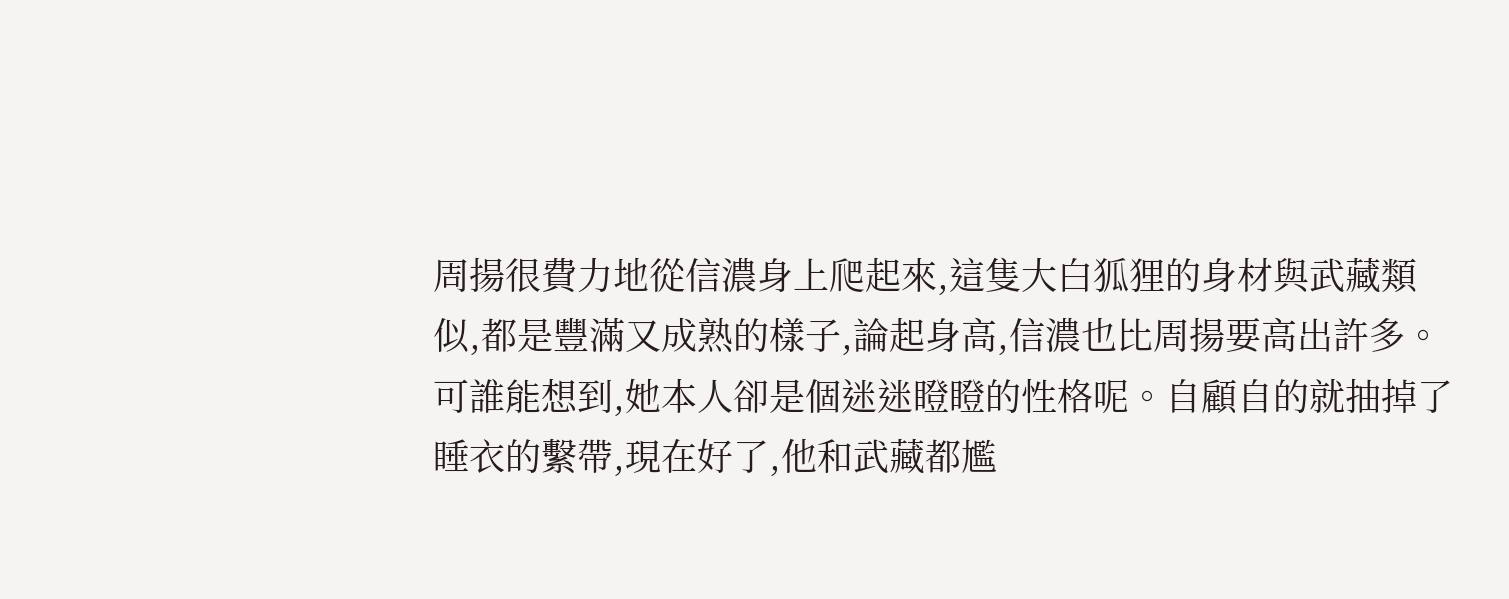周揚很費力地從信濃身上爬起來,這隻大白狐狸的身材與武藏類似,都是豐滿又成熟的樣子,論起身高,信濃也比周揚要高出許多。
可誰能想到,她本人卻是個迷迷瞪瞪的性格呢。自顧自的就抽掉了睡衣的繫帶,現在好了,他和武藏都尷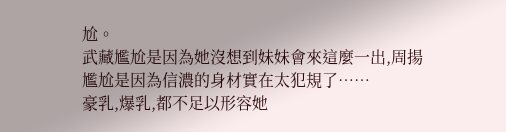尬。
武藏尷尬是因為她沒想到妹妹會來這麼一出,周揚尷尬是因為信濃的身材實在太犯規了……
豪乳,爆乳,都不足以形容她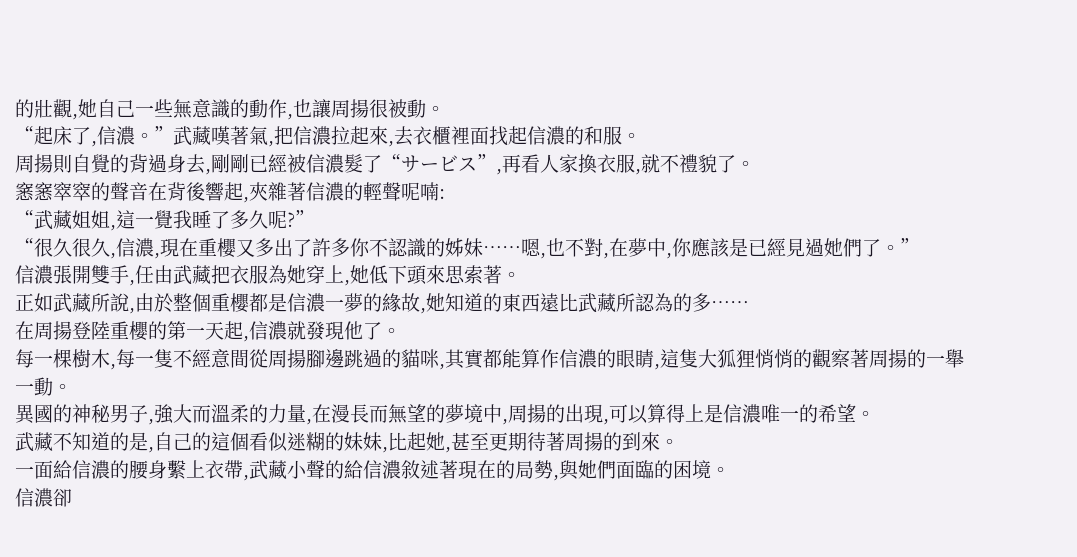的壯觀,她自己一些無意識的動作,也讓周揚很被動。
“起床了,信濃。”武藏嘆著氣,把信濃拉起來,去衣櫃裡面找起信濃的和服。
周揚則自覺的背過身去,剛剛已經被信濃髮了“サービス”,再看人家換衣服,就不禮貌了。
窸窸窣窣的聲音在背後響起,夾雜著信濃的輕聲呢喃:
“武藏姐姐,這一覺我睡了多久呢?”
“很久很久,信濃,現在重櫻又多出了許多你不認識的姊妹……嗯,也不對,在夢中,你應該是已經見過她們了。”
信濃張開雙手,任由武藏把衣服為她穿上,她低下頭來思索著。
正如武藏所說,由於整個重櫻都是信濃一夢的緣故,她知道的東西遠比武藏所認為的多……
在周揚登陸重櫻的第一天起,信濃就發現他了。
每一棵樹木,每一隻不經意間從周揚腳邊跳過的貓咪,其實都能算作信濃的眼睛,這隻大狐狸悄悄的觀察著周揚的一舉一動。
異國的神秘男子,強大而溫柔的力量,在漫長而無望的夢境中,周揚的出現,可以算得上是信濃唯一的希望。
武藏不知道的是,自己的這個看似迷糊的妹妹,比起她,甚至更期待著周揚的到來。
一面給信濃的腰身繫上衣帶,武藏小聲的給信濃敘述著現在的局勢,與她們面臨的困境。
信濃卻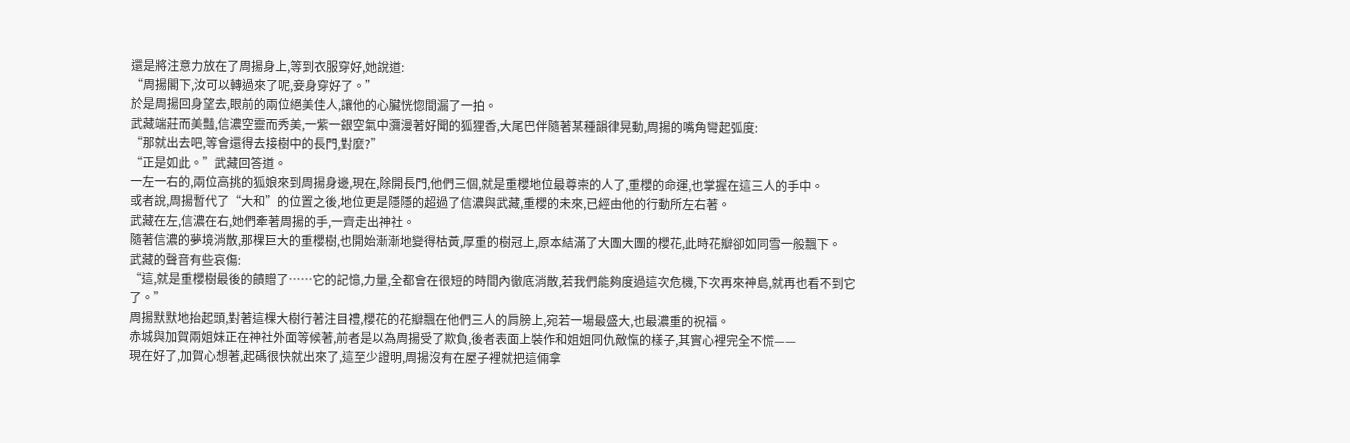還是將注意力放在了周揚身上,等到衣服穿好,她說道:
“周揚閣下,汝可以轉過來了呢,妾身穿好了。”
於是周揚回身望去,眼前的兩位絕美佳人,讓他的心臟恍惚間漏了一拍。
武藏端莊而美豔,信濃空靈而秀美,一紫一銀空氣中瀰漫著好聞的狐狸香,大尾巴伴隨著某種韻律晃動,周揚的嘴角彎起弧度:
“那就出去吧,等會還得去接樹中的長門,對麼?”
“正是如此。”武藏回答道。
一左一右的,兩位高挑的狐娘來到周揚身邊,現在,除開長門,他們三個,就是重櫻地位最尊崇的人了,重櫻的命運,也掌握在這三人的手中。
或者說,周揚暫代了“大和”的位置之後,地位更是隱隱的超過了信濃與武藏,重櫻的未來,已經由他的行動所左右著。
武藏在左,信濃在右,她們牽著周揚的手,一齊走出神社。
隨著信濃的夢境消散,那棵巨大的重櫻樹,也開始漸漸地變得枯黃,厚重的樹冠上,原本結滿了大團大團的櫻花,此時花瓣卻如同雪一般飄下。
武藏的聲音有些哀傷:
“這,就是重櫻樹最後的饋贈了……它的記憶,力量,全都會在很短的時間內徹底消散,若我們能夠度過這次危機,下次再來神島,就再也看不到它了。”
周揚默默地抬起頭,對著這棵大樹行著注目禮,櫻花的花瓣飄在他們三人的肩膀上,宛若一場最盛大,也最濃重的祝福。
赤城與加賀兩姐妹正在神社外面等候著,前者是以為周揚受了欺負,後者表面上裝作和姐姐同仇敵愾的樣子,其實心裡完全不慌——
現在好了,加賀心想著,起碼很快就出來了,這至少證明,周揚沒有在屋子裡就把這倆拿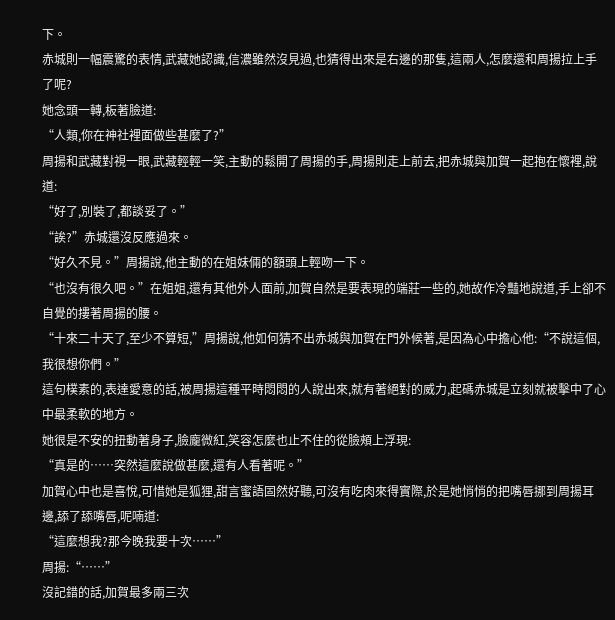下。
赤城則一幅震驚的表情,武藏她認識,信濃雖然沒見過,也猜得出來是右邊的那隻,這兩人,怎麼還和周揚拉上手了呢?
她念頭一轉,板著臉道:
“人類,你在神社裡面做些甚麼了?”
周揚和武藏對視一眼,武藏輕輕一笑,主動的鬆開了周揚的手,周揚則走上前去,把赤城與加賀一起抱在懷裡,說道:
“好了,別裝了,都談妥了。”
“誒?”赤城還沒反應過來。
“好久不見。”周揚說,他主動的在姐妹倆的額頭上輕吻一下。
“也沒有很久吧。”在姐姐,還有其他外人面前,加賀自然是要表現的端莊一些的,她故作冷豔地說道,手上卻不自覺的摟著周揚的腰。
“十來二十天了,至少不算短,”周揚說,他如何猜不出赤城與加賀在門外候著,是因為心中擔心他:“不說這個,我很想你們。”
這句樸素的,表達愛意的話,被周揚這種平時悶悶的人說出來,就有著絕對的威力,起碼赤城是立刻就被擊中了心中最柔軟的地方。
她很是不安的扭動著身子,臉龐微紅,笑容怎麼也止不住的從臉頰上浮現:
“真是的……突然這麼說做甚麼,還有人看著呢。”
加賀心中也是喜悅,可惜她是狐狸,甜言蜜語固然好聽,可沒有吃肉來得實際,於是她悄悄的把嘴唇挪到周揚耳邊,舔了舔嘴唇,呢喃道:
“這麼想我?那今晚我要十次……”
周揚:“……”
沒記錯的話,加賀最多兩三次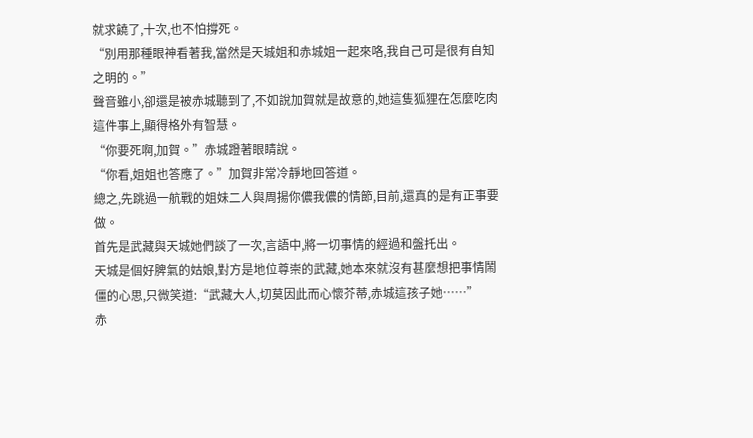就求饒了,十次,也不怕撐死。
“別用那種眼神看著我,當然是天城姐和赤城姐一起來咯,我自己可是很有自知之明的。”
聲音雖小,卻還是被赤城聽到了,不如說加賀就是故意的,她這隻狐狸在怎麼吃肉這件事上,顯得格外有智慧。
“你要死啊,加賀。”赤城蹬著眼睛說。
“你看,姐姐也答應了。”加賀非常冷靜地回答道。
總之,先跳過一航戰的姐妹二人與周揚你儂我儂的情節,目前,還真的是有正事要做。
首先是武藏與天城她們談了一次,言語中,將一切事情的經過和盤托出。
天城是個好脾氣的姑娘,對方是地位尊崇的武藏,她本來就沒有甚麼想把事情鬧僵的心思,只微笑道:“武藏大人,切莫因此而心懷芥蒂,赤城這孩子她……”
赤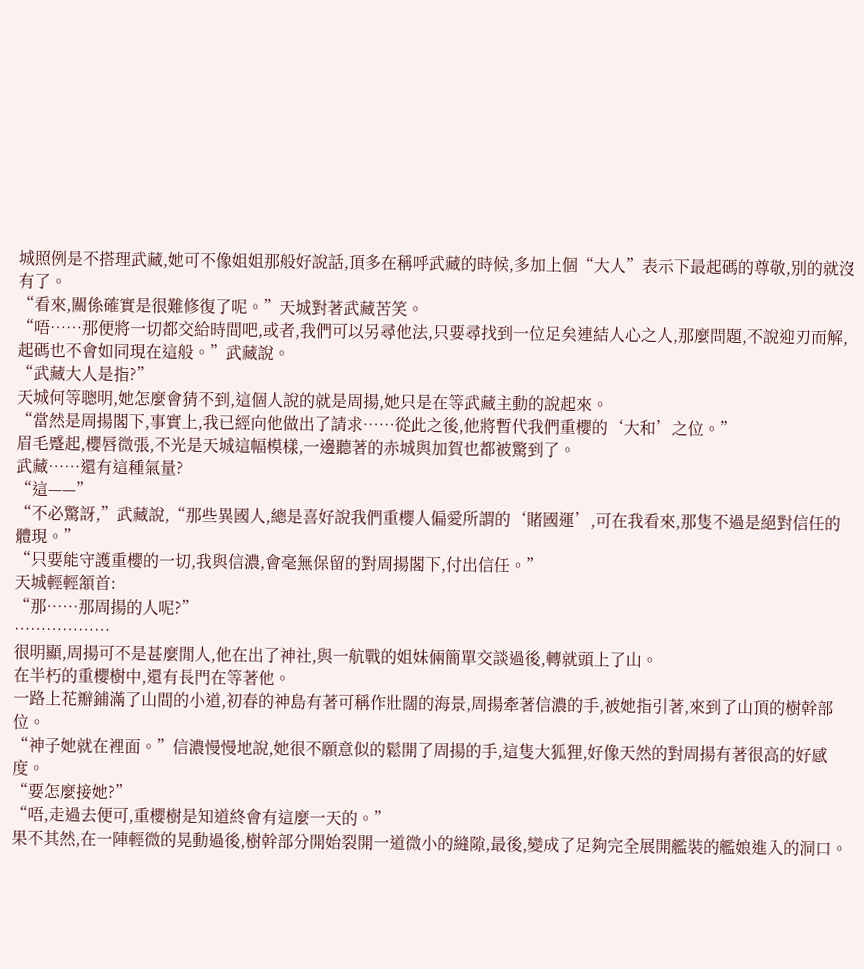城照例是不搭理武藏,她可不像姐姐那般好說話,頂多在稱呼武藏的時候,多加上個“大人”表示下最起碼的尊敬,別的就沒有了。
“看來,關係確實是很難修復了呢。”天城對著武藏苦笑。
“唔……那便將一切都交給時間吧,或者,我們可以另尋他法,只要尋找到一位足矣連結人心之人,那麼問題,不說迎刃而解,起碼也不會如同現在這般。”武藏說。
“武藏大人是指?”
天城何等聰明,她怎麼會猜不到,這個人說的就是周揚,她只是在等武藏主動的說起來。
“當然是周揚閣下,事實上,我已經向他做出了請求……從此之後,他將暫代我們重櫻的‘大和’之位。”
眉毛蹙起,櫻唇微張,不光是天城這幅模樣,一邊聽著的赤城與加賀也都被驚到了。
武藏……還有這種氣量?
“這——”
“不必驚訝,”武藏說,“那些異國人,總是喜好說我們重櫻人偏愛所謂的‘賭國運’,可在我看來,那隻不過是絕對信任的體現。”
“只要能守護重櫻的一切,我與信濃,會毫無保留的對周揚閣下,付出信任。”
天城輕輕頷首:
“那……那周揚的人呢?”
………………
很明顯,周揚可不是甚麼閒人,他在出了神社,與一航戰的姐妹倆簡單交談過後,轉就頭上了山。
在半朽的重櫻樹中,還有長門在等著他。
一路上花瓣鋪滿了山間的小道,初春的神島有著可稱作壯闊的海景,周揚牽著信濃的手,被她指引著,來到了山頂的樹幹部位。
“神子她就在裡面。”信濃慢慢地說,她很不願意似的鬆開了周揚的手,這隻大狐狸,好像天然的對周揚有著很高的好感度。
“要怎麼接她?”
“唔,走過去便可,重櫻樹是知道終會有這麼一天的。”
果不其然,在一陣輕微的晃動過後,樹幹部分開始裂開一道微小的縫隙,最後,變成了足夠完全展開艦裝的艦娘進入的洞口。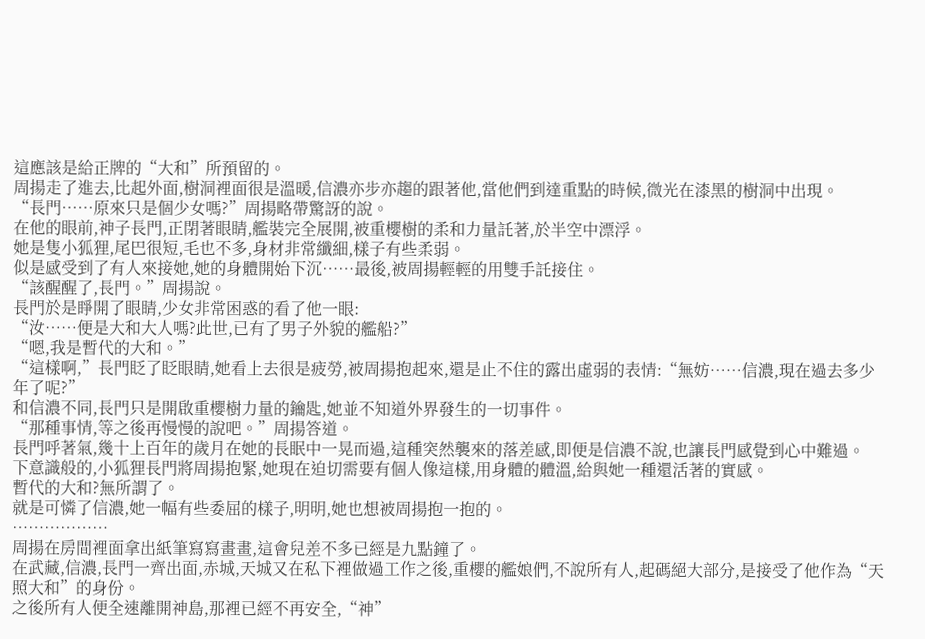這應該是給正牌的“大和”所預留的。
周揚走了進去,比起外面,樹洞裡面很是溫暖,信濃亦步亦趨的跟著他,當他們到達重點的時候,微光在漆黑的樹洞中出現。
“長門……原來只是個少女嗎?”周揚略帶驚訝的說。
在他的眼前,神子長門,正閉著眼睛,艦裝完全展開,被重櫻樹的柔和力量託著,於半空中漂浮。
她是隻小狐狸,尾巴很短,毛也不多,身材非常纖細,樣子有些柔弱。
似是感受到了有人來接她,她的身體開始下沉……最後,被周揚輕輕的用雙手託接住。
“該醒醒了,長門。”周揚說。
長門於是睜開了眼睛,少女非常困惑的看了他一眼:
“汝……便是大和大人嗎?此世,已有了男子外貌的艦船?”
“嗯,我是暫代的大和。”
“這樣啊,”長門眨了眨眼睛,她看上去很是疲勞,被周揚抱起來,還是止不住的露出虛弱的表情:“無妨……信濃,現在過去多少年了呢?”
和信濃不同,長門只是開啟重櫻樹力量的鑰匙,她並不知道外界發生的一切事件。
“那種事情,等之後再慢慢的說吧。”周揚答道。
長門呼著氣,幾十上百年的歲月在她的長眠中一晃而過,這種突然襲來的落差感,即便是信濃不說,也讓長門感覺到心中難過。
下意識般的,小狐狸長門將周揚抱緊,她現在迫切需要有個人像這樣,用身體的體溫,給與她一種還活著的實感。
暫代的大和?無所謂了。
就是可憐了信濃,她一幅有些委屈的樣子,明明,她也想被周揚抱一抱的。
………………
周揚在房間裡面拿出紙筆寫寫畫畫,這會兒差不多已經是九點鐘了。
在武藏,信濃,長門一齊出面,赤城,天城又在私下裡做過工作之後,重櫻的艦娘們,不說所有人,起碼絕大部分,是接受了他作為“天照大和”的身份。
之後所有人便全速離開神島,那裡已經不再安全,“神”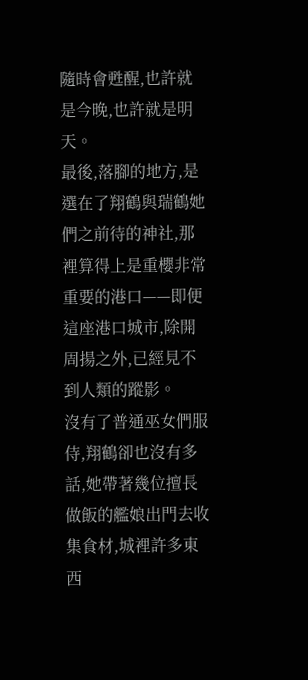隨時會甦醒,也許就是今晚,也許就是明天。
最後,落腳的地方,是選在了翔鶴與瑞鶴她們之前待的神社,那裡算得上是重櫻非常重要的港口——即便這座港口城市,除開周揚之外,已經見不到人類的蹤影。
沒有了普通巫女們服侍,翔鶴卻也沒有多話,她帶著幾位擅長做飯的艦娘出門去收集食材,城裡許多東西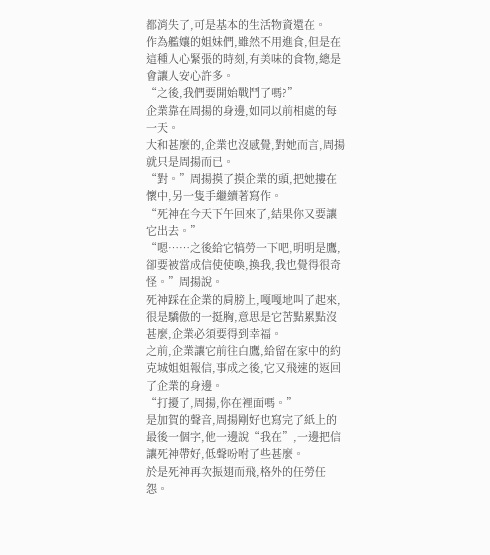都消失了,可是基本的生活物資還在。
作為艦孃的姐妹們,雖然不用進食,但是在這種人心緊張的時刻,有美味的食物,總是會讓人安心許多。
“之後,我們要開始戰鬥了嗎?”
企業靠在周揚的身邊,如同以前相處的每一天。
大和甚麼的,企業也沒感覺,對她而言,周揚就只是周揚而已。
“對。”周揚摸了摸企業的頭,把她摟在懷中,另一隻手繼續著寫作。
“死神在今天下午回來了,結果你又要讓它出去。”
“嗯……之後給它犒勞一下吧,明明是鷹,卻要被當成信使使喚,換我,我也覺得很奇怪。”周揚說。
死神踩在企業的肩膀上,嘎嘎地叫了起來,很是驕傲的一挺胸,意思是它苦點累點沒甚麼,企業必須要得到幸福。
之前,企業讓它前往白鷹,給留在家中的約克城姐姐報信,事成之後,它又飛速的返回了企業的身邊。
“打擾了,周揚,你在裡面嗎。”
是加賀的聲音,周揚剛好也寫完了紙上的最後一個字,他一邊說“我在”,一邊把信讓死神帶好,低聲吩咐了些甚麼。
於是死神再次振翅而飛,格外的任勞任怨。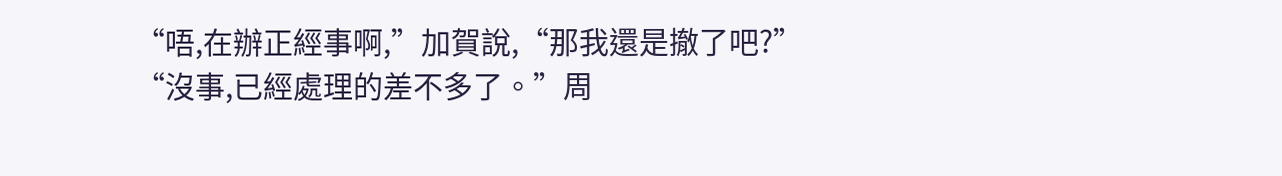“唔,在辦正經事啊,”加賀說,“那我還是撤了吧?”
“沒事,已經處理的差不多了。”周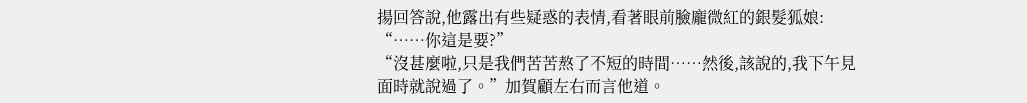揚回答說,他露出有些疑惑的表情,看著眼前臉龐微紅的銀髮狐娘:
“……你這是要?”
“沒甚麼啦,只是我們苦苦熬了不短的時間……然後,該說的,我下午見面時就說過了。”加賀顧左右而言他道。